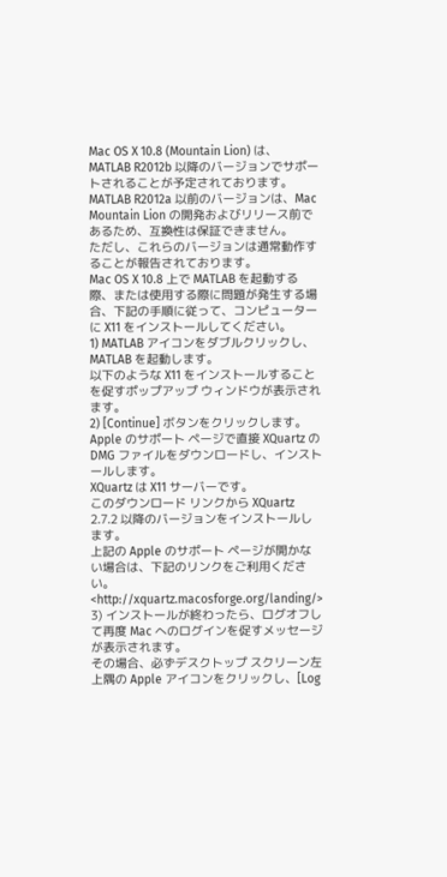Mac OS X 10.8 (Mountain Lion) は、MATLAB R2012b 以降のバージョンでサポートされることが予定されております。
MATLAB R2012a 以前のバージョンは、Mac Mountain Lion の開発およびリリース前であるため、互換性は保証できません。
ただし、これらのバージョンは通常動作することが報告されております。
Mac OS X 10.8 上で MATLAB を起動する際、または使用する際に問題が発生する場合、下記の手順に従って、コンピューターに X11 をインストールしてください。
1) MATLAB アイコンをダブルクリックし、MATLAB を起動します。
以下のような X11 をインストールすることを促すポップアップ ウィンドウが表示されます。
2) [Continue] ボタンをクリックします。
Apple のサポート ページで直接 XQuartz の DMG ファイルをダウンロードし、インストールします。
XQuartz は X11 サーバーです。
このダウンロード リンクから XQuartz 2.7.2 以降のバージョンをインストールします。
上記の Apple のサポート ページが開かない場合は、下記のリンクをご利用ください。
<http://xquartz.macosforge.org/landing/>
3) インストールが終わったら、ログオフして再度 Mac へのログインを促すメッセージが表示されます。
その場合、必ずデスクトップ スクリーン左上隅の Apple アイコンをクリックし、[Log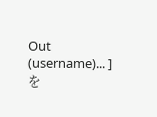Out (username)... ] を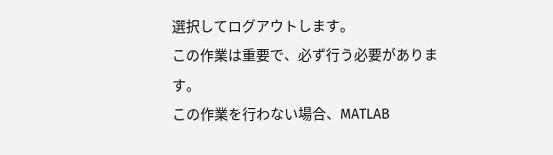選択してログアウトします。
この作業は重要で、必ず行う必要があります。
この作業を行わない場合、MATLAB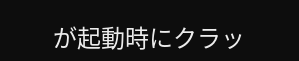が起動時にクラッ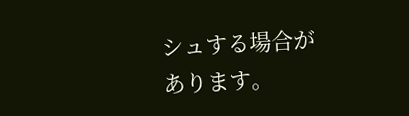シュする場合があります。